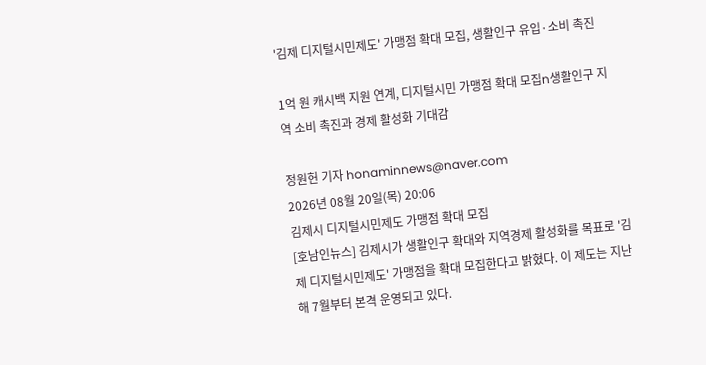'김제 디지털시민제도' 가맹점 확대 모집, 생활인구 유입·소비 촉진

1억 원 캐시백 지원 연계, 디지털시민 가맹점 확대 모집n생활인구 지역 소비 촉진과 경제 활성화 기대감

정원헌 기자 honaminnews@naver.com
2026년 08월 20일(목) 20:06
김제시 디지털시민제도 가맹점 확대 모집
[호남인뉴스] 김제시가 생활인구 확대와 지역경제 활성화를 목표로 '김제 디지털시민제도' 가맹점을 확대 모집한다고 밝혔다. 이 제도는 지난해 7월부터 본격 운영되고 있다.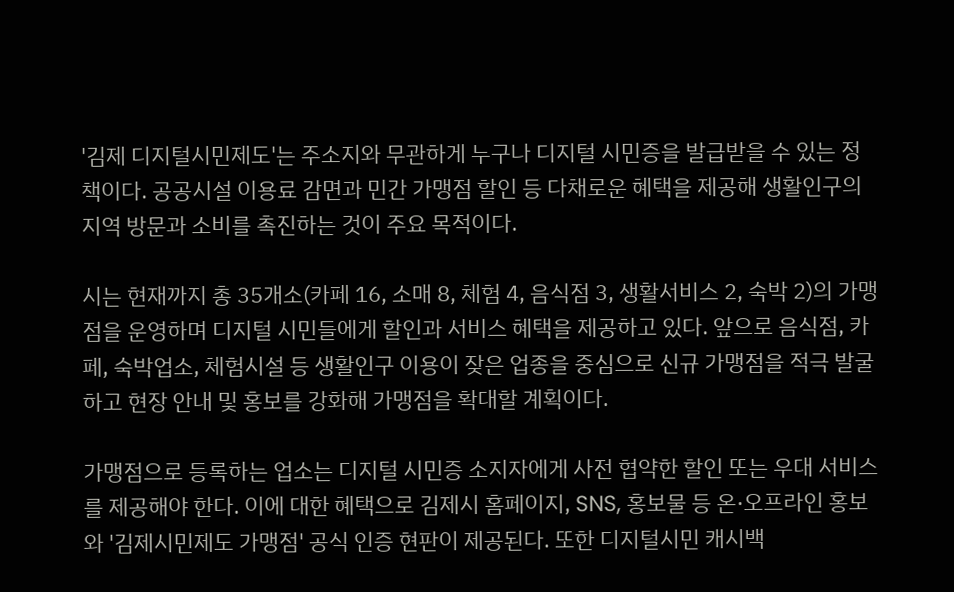'김제 디지털시민제도'는 주소지와 무관하게 누구나 디지털 시민증을 발급받을 수 있는 정책이다. 공공시설 이용료 감면과 민간 가맹점 할인 등 다채로운 혜택을 제공해 생활인구의 지역 방문과 소비를 촉진하는 것이 주요 목적이다.

시는 현재까지 총 35개소(카페 16, 소매 8, 체험 4, 음식점 3, 생활서비스 2, 숙박 2)의 가맹점을 운영하며 디지털 시민들에게 할인과 서비스 혜택을 제공하고 있다. 앞으로 음식점, 카페, 숙박업소, 체험시설 등 생활인구 이용이 잦은 업종을 중심으로 신규 가맹점을 적극 발굴하고 현장 안내 및 홍보를 강화해 가맹점을 확대할 계획이다.

가맹점으로 등록하는 업소는 디지털 시민증 소지자에게 사전 협약한 할인 또는 우대 서비스를 제공해야 한다. 이에 대한 혜택으로 김제시 홈페이지, SNS, 홍보물 등 온·오프라인 홍보와 '김제시민제도 가맹점' 공식 인증 현판이 제공된다. 또한 디지털시민 캐시백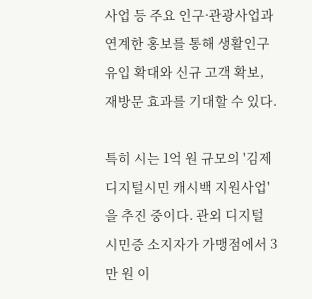사업 등 주요 인구·관광사업과 연계한 홍보를 통해 생활인구 유입 확대와 신규 고객 확보, 재방문 효과를 기대할 수 있다.

특히 시는 1억 원 규모의 '김제 디지털시민 캐시백 지원사업'을 추진 중이다. 관외 디지털 시민증 소지자가 가맹점에서 3만 원 이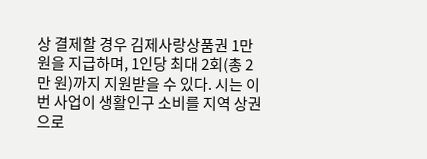상 결제할 경우 김제사랑상품권 1만 원을 지급하며, 1인당 최대 2회(총 2만 원)까지 지원받을 수 있다. 시는 이번 사업이 생활인구 소비를 지역 상권으로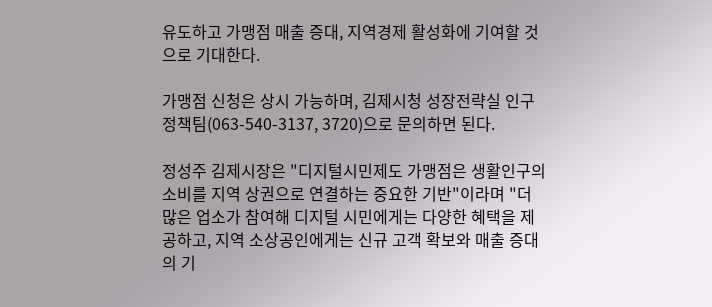유도하고 가맹점 매출 증대, 지역경제 활성화에 기여할 것으로 기대한다.

가맹점 신청은 상시 가능하며, 김제시청 성장전략실 인구정책팀(063-540-3137, 3720)으로 문의하면 된다.

정성주 김제시장은 "디지털시민제도 가맹점은 생활인구의 소비를 지역 상권으로 연결하는 중요한 기반"이라며 "더 많은 업소가 참여해 디지털 시민에게는 다양한 혜택을 제공하고, 지역 소상공인에게는 신규 고객 확보와 매출 증대의 기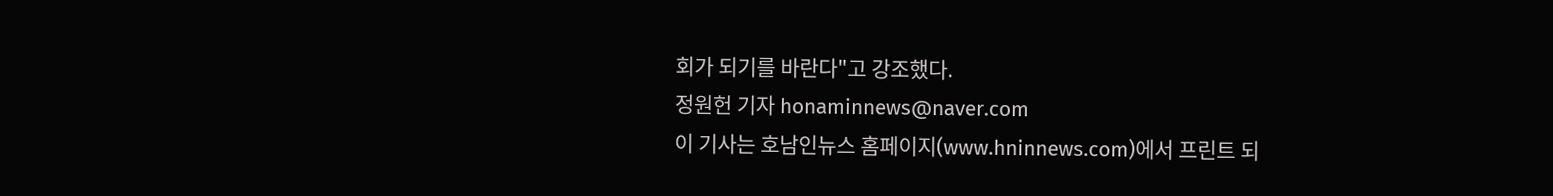회가 되기를 바란다"고 강조했다.
정원헌 기자 honaminnews@naver.com
이 기사는 호남인뉴스 홈페이지(www.hninnews.com)에서 프린트 되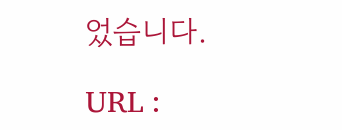었습니다.

URL :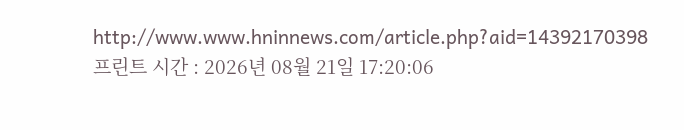http://www.www.hninnews.com/article.php?aid=14392170398
프린트 시간 : 2026년 08월 21일 17:20:06